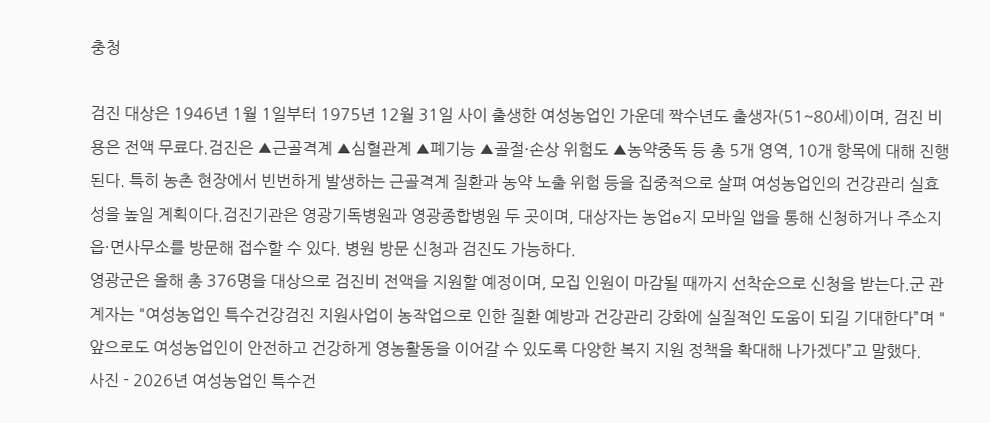충청

검진 대상은 1946년 1월 1일부터 1975년 12월 31일 사이 출생한 여성농업인 가운데 짝수년도 출생자(51~80세)이며, 검진 비용은 전액 무료다.검진은 ▲근골격계 ▲심혈관계 ▲폐기능 ▲골절·손상 위험도 ▲농약중독 등 총 5개 영역, 10개 항목에 대해 진행된다. 특히 농촌 현장에서 빈번하게 발생하는 근골격계 질환과 농약 노출 위험 등을 집중적으로 살펴 여성농업인의 건강관리 실효성을 높일 계획이다.검진기관은 영광기독병원과 영광종합병원 두 곳이며, 대상자는 농업e지 모바일 앱을 통해 신청하거나 주소지 읍·면사무소를 방문해 접수할 수 있다. 병원 방문 신청과 검진도 가능하다.
영광군은 올해 총 376명을 대상으로 검진비 전액을 지원할 예정이며, 모집 인원이 마감될 때까지 선착순으로 신청을 받는다.군 관계자는 "여성농업인 특수건강검진 지원사업이 농작업으로 인한 질환 예방과 건강관리 강화에 실질적인 도움이 되길 기대한다”며 "앞으로도 여성농업인이 안전하고 건강하게 영농활동을 이어갈 수 있도록 다양한 복지 지원 정책을 확대해 나가겠다”고 말했다.
사진 - 2026년 여성농업인 특수건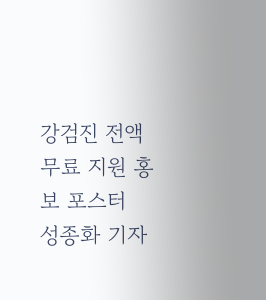강검진 전액 무료 지원 홍보 포스터
성종화 기자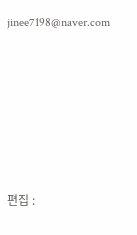jinee7198@naver.com






편집 :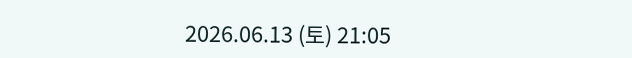2026.06.13 (토) 21:05